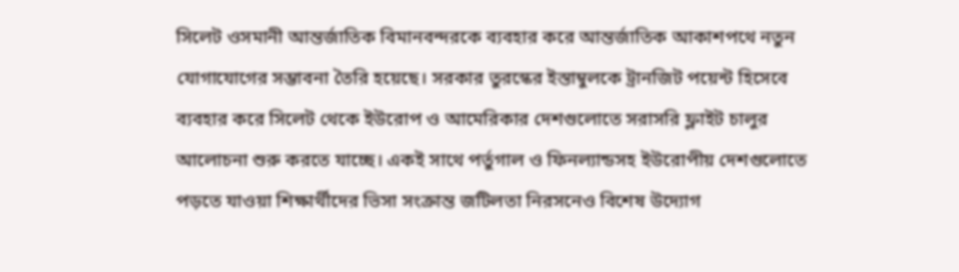সিলেট ওসমানী আন্তর্জাতিক বিমানবন্দরকে ব্যবহার করে আন্তর্জাতিক আকাশপথে নতুন যোগাযোগের সম্ভাবনা তৈরি হয়েছে। সরকার তুরস্কের ইস্তাম্বুলকে ট্রানজিট পয়েন্ট হিসেবে ব্যবহার করে সিলেট থেকে ইউরোপ ও আমেরিকার দেশগুলোতে সরাসরি ফ্লাইট চালুর আলোচনা শুরু করতে যাচ্ছে। একই সাথে পর্তুগাল ও ফিনল্যান্ডসহ ইউরোপীয় দেশগুলোতে পড়তে যাওয়া শিক্ষার্থীদের ভিসা সংক্রান্ত জটিলতা নিরসনেও বিশেষ উদ্যোগ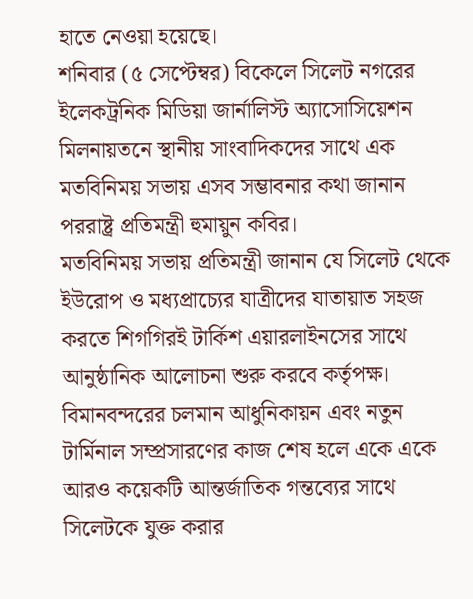হাতে নেওয়া হয়েছে।
শনিবার (৫ সেপ্টেম্বর) বিকেলে সিলেট নগরের ইলেকট্রনিক মিডিয়া জার্নালিস্ট অ্যাসোসিয়েশন মিলনায়তনে স্থানীয় সাংবাদিকদের সাথে এক মতবিনিময় সভায় এসব সম্ভাবনার কথা জানান পররাষ্ট্র প্রতিমন্ত্রী হুমায়ুন কবির।
মতবিনিময় সভায় প্রতিমন্ত্রী জানান যে সিলেট থেকে ইউরোপ ও মধ্যপ্রাচ্যের যাত্রীদের যাতায়াত সহজ করতে শিগগিরই টার্কিশ এয়ারলাইনসের সাথে আনুষ্ঠানিক আলোচনা শুরু করবে কর্তৃপক্ষ। বিমানবন্দরের চলমান আধুনিকায়ন এবং নতুন টার্মিনাল সম্প্রসারণের কাজ শেষ হলে একে একে আরও কয়েকটি আন্তর্জাতিক গন্তব্যের সাথে সিলেটকে যুক্ত করার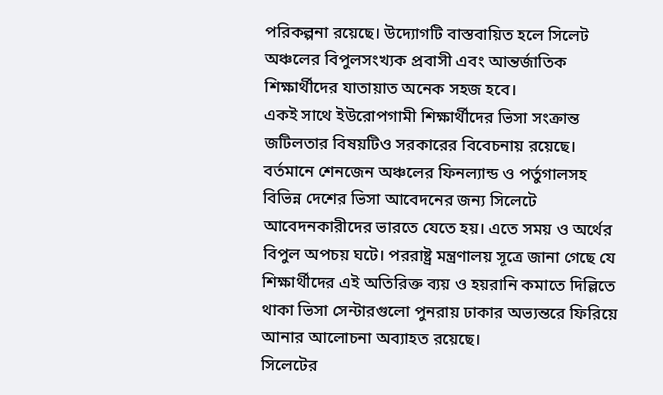পরিকল্পনা রয়েছে। উদ্যোগটি বাস্তবায়িত হলে সিলেট অঞ্চলের বিপুলসংখ্যক প্রবাসী এবং আন্তর্জাতিক শিক্ষার্থীদের যাতায়াত অনেক সহজ হবে।
একই সাথে ইউরোপগামী শিক্ষার্থীদের ভিসা সংক্রান্ত জটিলতার বিষয়টিও সরকারের বিবেচনায় রয়েছে। বর্তমানে শেনজেন অঞ্চলের ফিনল্যান্ড ও পর্তুগালসহ বিভিন্ন দেশের ভিসা আবেদনের জন্য সিলেটে আবেদনকারীদের ভারতে যেতে হয়। এতে সময় ও অর্থের বিপুল অপচয় ঘটে। পররাষ্ট্র মন্ত্রণালয় সূত্রে জানা গেছে যে শিক্ষার্থীদের এই অতিরিক্ত ব্যয় ও হয়রানি কমাতে দিল্লিতে থাকা ভিসা সেন্টারগুলো পুনরায় ঢাকার অভ্যন্তরে ফিরিয়ে আনার আলোচনা অব্যাহত রয়েছে।
সিলেটের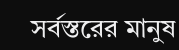সর্বস্তরের মানুষ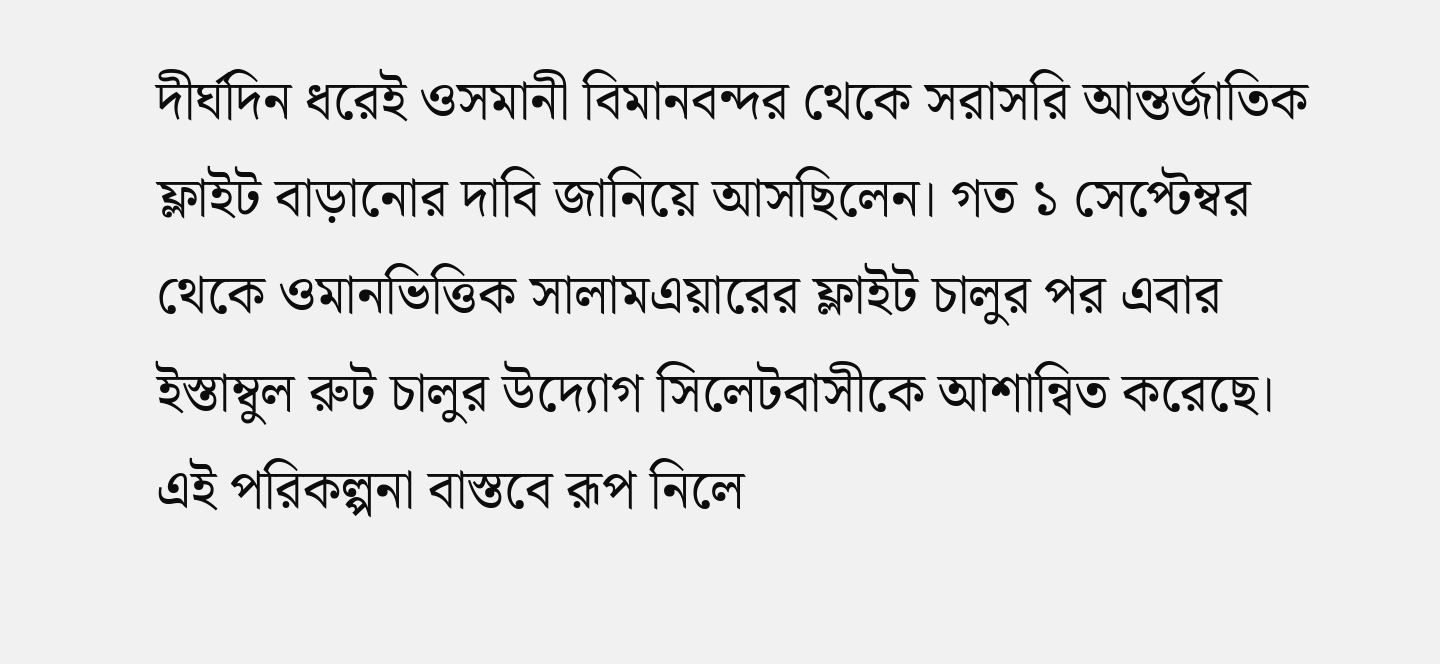দীর্ঘদিন ধরেই ওসমানী বিমানবন্দর থেকে সরাসরি আন্তর্জাতিক ফ্লাইট বাড়ানোর দাবি জানিয়ে আসছিলেন। গত ১ সেপ্টেম্বর থেকে ওমানভিত্তিক সালামএয়ারের ফ্লাইট চালুর পর এবার ইস্তাম্বুল রুট চালুর উদ্যোগ সিলেটবাসীকে আশান্বিত করেছে। এই পরিকল্পনা বাস্তবে রূপ নিলে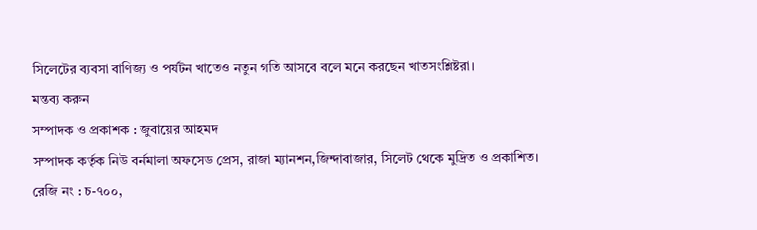সিলেটের ব্যবসা বাণিজ্য ও পর্যটন খাতেও নতুন গতি আসবে বলে মনে করছেন খাতসংশ্লিষ্টরা।
মন্তব্য করুন
সম্পাদক ও প্রকাশক : জুবায়ের আহমদ
সম্পাদক কর্তৃক নিউ বর্নমালা অফসেড প্রেস, রাজা ম্যানশন,জিন্দাবাজার, সিলেট থেকে মুদ্রিত ও প্রকাশিত।
রেজি নং : চ-৭০০,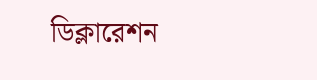ডিক্লারেশন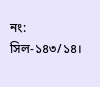নং: সিল-১৪৩/১৪।